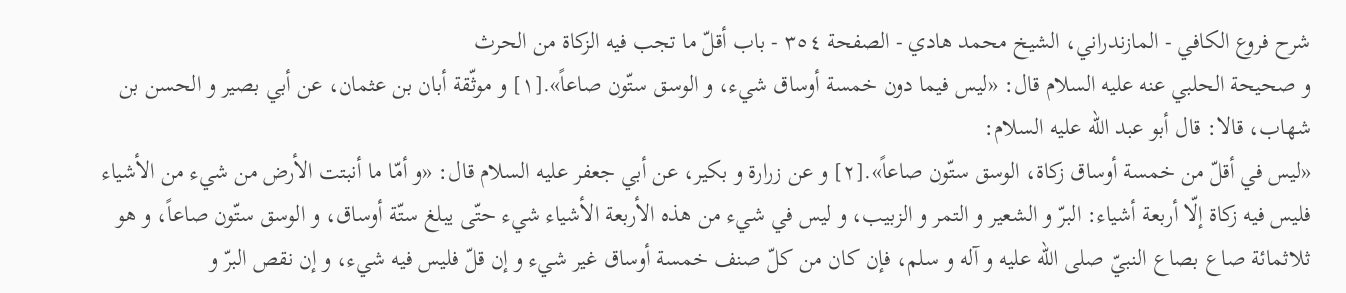شرح فروع الكافي - المازندراني، الشيخ محمد هادي - الصفحة ٣٥٤ - باب أقلّ ما تجب فيه الزكاة من الحرث
و صحيحة الحلبي عنه عليه السلام قال: «ليس فيما دون خمسة أوساق شيء، و الوسق ستّون صاعاً».[١] و موثّقة أبان بن عثمان، عن أبي بصير و الحسن بن شهاب، قالا: قال أبو عبد اللّه عليه السلام:
«ليس في أقلّ من خمسة أوساق زكاة، الوسق ستّون صاعاً».[٢] و عن زرارة و بكير، عن أبي جعفر عليه السلام قال: «و أمّا ما أنبتت الأرض من شيء من الأشياء فليس فيه زكاة إلّا أربعة أشياء: البرّ و الشعير و التمر و الزبيب، و ليس في شيء من هذه الأربعة الأشياء شيء حتّى يبلغ ستّة أوساق، و الوسق ستّون صاعاً، و هو ثلاثمائة صاع بصاع النبيّ صلى الله عليه و آله و سلم، فإن كان من كلّ صنف خمسة أوساق غير شيء و إن قلّ فليس فيه شيء، و إن نقص البرّ و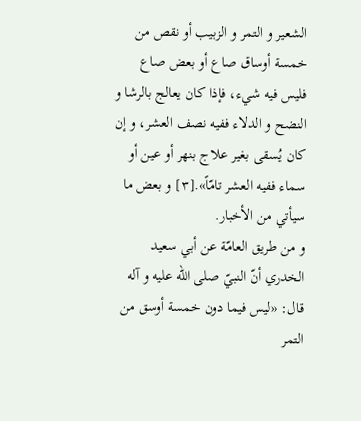الشعير و التمر و الزبيب أو نقص من خمسة أوساق صاع أو بعض صاع فليس فيه شيء، فإذا كان يعالج بالرشا و النضح و الدلاء ففيه نصف العشر، و إن كان يُسقى بغير علاج بنهر أو عين أو سماء ففيه العشر تامّاً».[٣] و بعض ما سيأتي من الأخبار.
و من طريق العامّة عن أبي سعيد الخدري أنّ النبيّ صلى الله عليه و آله قال: «ليس فيما دون خمسة أوسق من التمر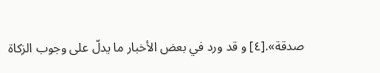صدقة».[٤] و قد ورد في بعض الأخبار ما يدلّ على وجوب الزكاة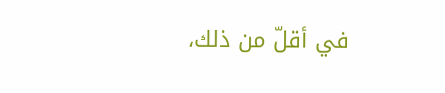في أقلّ من ذلك،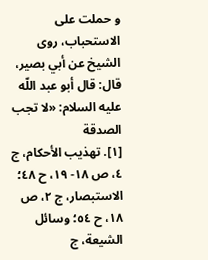و حملت على الاستحباب، روى الشيخ عن أبي بصير، قال: قال أبو عبد اللّه عليه السلام: «لا تجب الصدقة
[١]. تهذيب الأحكام، ج ٤، ص ١٨- ١٩، ح ٤٨؛ الاستبصار، ج ٢، ص ١٨، ح ٥٤؛ وسائل الشيعة، ج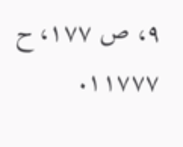٩، ص ١٧٧، ح ١١٧٧٧.